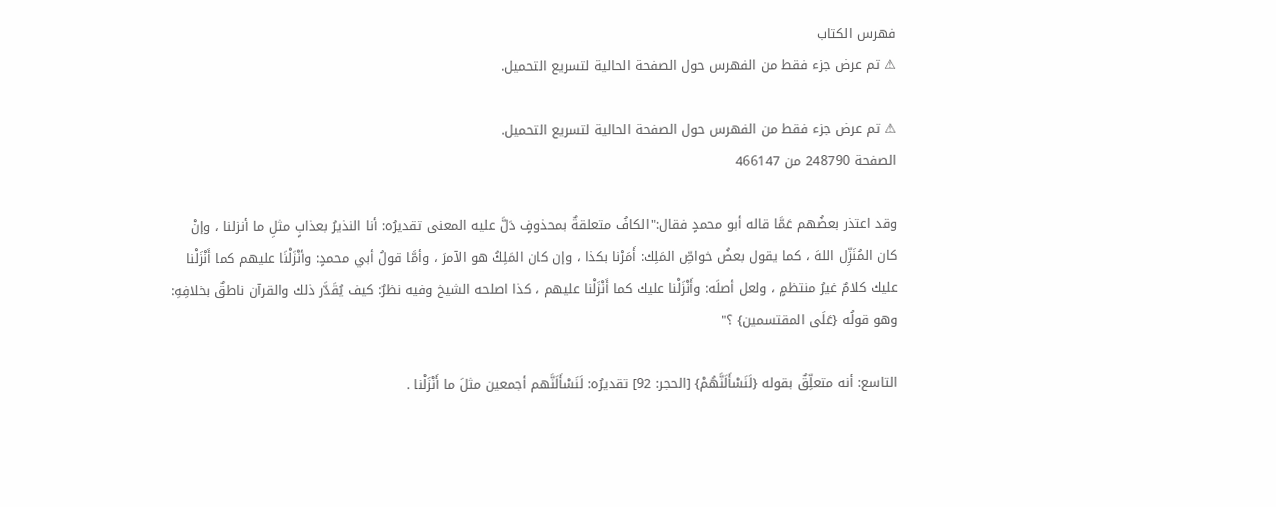فهرس الكتاب
⚠ تم عرض جزء فقط من الفهرس حول الصفحة الحالية لتسريع التحميل.

⚠ تم عرض جزء فقط من الفهرس حول الصفحة الحالية لتسريع التحميل.
الصفحة 248790 من 466147

وقد اعتذر بعضُهم عَمَّا قاله أبو محمدٍ فقال:"الكافُ متعلقةٌ بمحذوفٍ دَلَّ عليه المعنى تقديرُه: أنا النذيرُ بعذابٍ مثلِ ما أنزلنا ، وإنْ كان المُنَزِّل اللهَ ، كما يقول بعضُ خواصِّ المَلِك: أَمَرْنا بكذا ، وإن كان المَلِكُ هو الآمرَ ، وأمَّا قولُ أبي محمدٍ: وأنْزَلْنَا عليهم كما أَنْزَلْنا عليك كلامٌ غيرُ منتظمٍ ، ولعل أصلَه: وأَنْزَلْنا عليك كما أَنْزَلْنا عليهم ، كذا اصلحه الشيخ وفيه نظرٌ: كيف يُقَدَّر ذلك والقرآن ناطقٌ بخلافِهِ: وهو قولُه {عَلَى المقتسمين} ؟"

التاسع: أنه متعلِّقٌ بقوله {لَنَسْأَلَنَّهُمْ} [الحجر: 92] تقديرُه: لَنَسْأَلَنَّهم أجمعين مثلَ ما أَنْزَلْنا .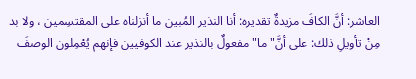العاشر: أنَّ الكافَ مزيدةٌ تقديره: أنا النذير المُبين ما أنزلناه على المقتسِمين ، ولا بد مِنْ تأويلِ ذلك: على أنَّ"ما"مفعولٌ بالنذير عند الكوفيين فإنهم يُعْمِلون الوصفَ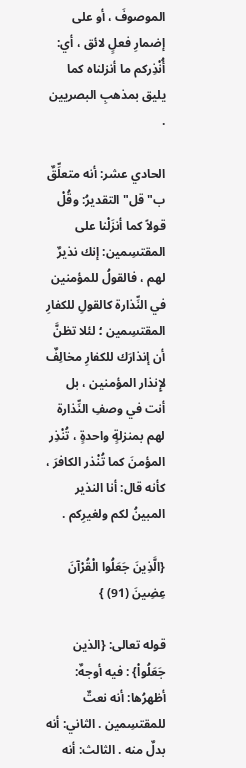الموصوفَ ، أو على إضمارِ فعلٍ لائق ، أي: أُنْذِركم ما أنزلناه كما يليق بمذهبِ البصريين .

الحادي عشر: أنه متعلِّقٌ ب"قل"التقديرُ: وقُلْ قولاً كما أنزَلْنا على المقتسِمين: إنك نذيرٌ لهم ، فالقولُ للمؤمنين في النِّذارة كالقولِ للكفارِ المقتسِمين ؛ لئلا تظنَّ أن إنذارَك للكفارِ مخالِفٌ لإِنذار المؤمنين ، بل أنت في وصفِ النِّذارة لهم بمنزلةٍ واحدةٍ ، تُنْذِر المؤمنَ كما تُنْذر الكافرَ ، كأنه قال: أنا النذير المبينُ لكم ولغيرِكم .

{الَّذِينَ جَعَلُوا الْقُرْآنَ عِضِينَ (91) }

قوله تعالى: {الذين جَعَلُواْ} : فيه أوجهٌ: أظهرُها: أنه نعتٌ للمقتسِمين . الثاني: أنه بدلٌ منه . الثالث: أنه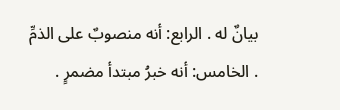بيانٌ له . الرابع: أنه منصوبٌ على الذمِّ . الخامس: أنه خبرُ مبتدأ مضمرٍ .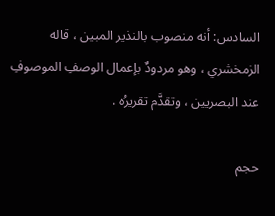السادس: أنه منصوب بالنذير المبين ، قاله الزمخشري ، وهو مردودٌ بإعمال الوصفِ الموصوفِ عند البصريين ، وتقدَّم تقريرُه .

حجم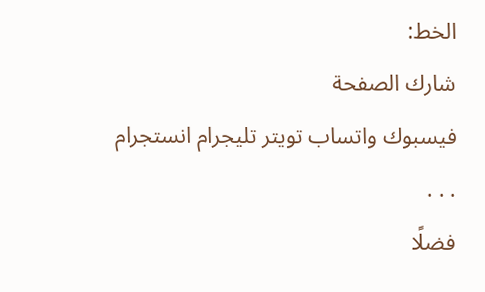الخط:
شارك الصفحة
فيسبوك واتساب تويتر تليجرام انستجرام
. . .
فضلًا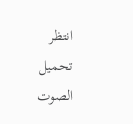انتظر تحميل الصوت